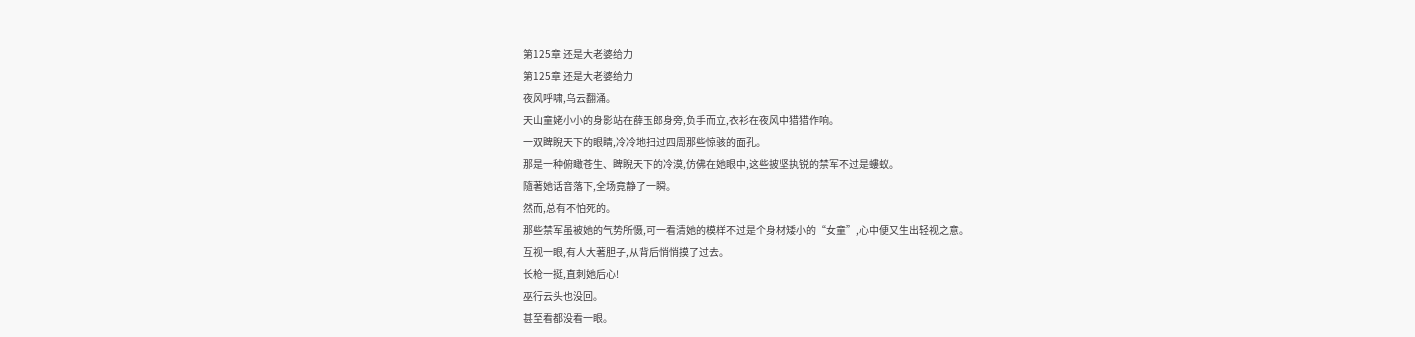第125章 还是大老婆给力
第125章 还是大老婆给力
夜风呼啸,乌云翻涌。
天山童姥小小的身影站在薛玉郎身旁,负手而立,衣衫在夜风中猎猎作响。
一双睥睨天下的眼睛,冷冷地扫过四周那些惊骇的面孔。
那是一种俯瞰苍生、睥睨天下的冷漠,仿佛在她眼中,这些披坚执锐的禁军不过是螻蚁。
隨著她话音落下,全场竟静了一瞬。
然而,总有不怕死的。
那些禁军虽被她的气势所慑,可一看清她的模样不过是个身材矮小的“女童”,心中便又生出轻视之意。
互视一眼,有人大著胆子,从背后悄悄摸了过去。
长枪一挺,直刺她后心!
巫行云头也没回。
甚至看都没看一眼。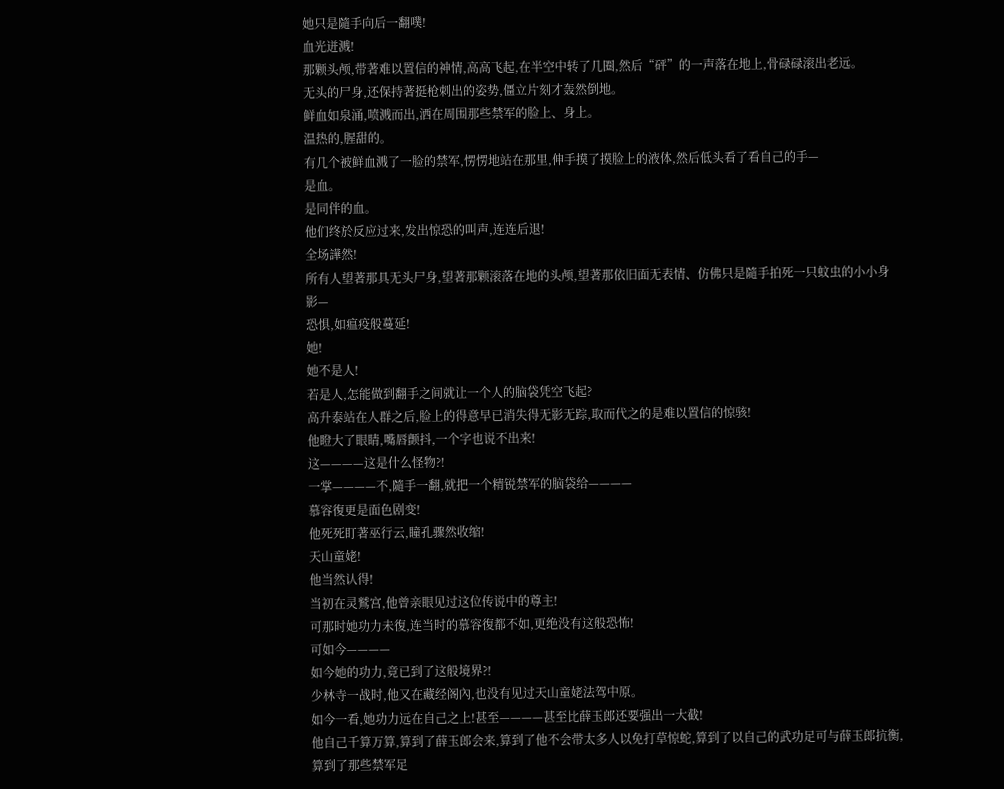她只是隨手向后一翻噗!
血光迸溅!
那颗头颅,带著难以置信的神情,高高飞起,在半空中转了几圈,然后“砰”的一声落在地上,骨碌碌滚出老远。
无头的尸身,还保持著挺枪刺出的姿势,僵立片刻才轰然倒地。
鲜血如泉涌,喷溅而出,洒在周围那些禁军的脸上、身上。
温热的,腥甜的。
有几个被鲜血溅了一脸的禁军,愣愣地站在那里,伸手摸了摸脸上的液体,然后低头看了看自己的手—
是血。
是同伴的血。
他们终於反应过来,发出惊恐的叫声,连连后退!
全场譁然!
所有人望著那具无头尸身,望著那颗滚落在地的头颅,望著那依旧面无表情、仿佛只是隨手拍死一只蚊虫的小小身影—
恐惧,如瘟疫般蔓延!
她!
她不是人!
若是人,怎能做到翻手之间就让一个人的脑袋凭空飞起?
高升泰站在人群之后,脸上的得意早已消失得无影无踪,取而代之的是难以置信的惊骇!
他瞪大了眼睛,嘴唇颤抖,一个字也说不出来!
这————这是什么怪物?!
一掌————不,隨手一翻,就把一个精锐禁军的脑袋给————
慕容復更是面色剧变!
他死死盯著巫行云,瞳孔骤然收缩!
天山童姥!
他当然认得!
当初在灵鷲宫,他曾亲眼见过这位传说中的尊主!
可那时她功力未復,连当时的慕容復都不如,更绝没有这般恐怖!
可如今————
如今她的功力,竟已到了这般境界?!
少林寺一战时,他又在藏经阁內,也没有见过天山童姥法驾中原。
如今一看,她功力远在自己之上!甚至————甚至比薛玉郎还要强出一大截!
他自己千算万算,算到了薛玉郎会来,算到了他不会带太多人以免打草惊蛇,算到了以自己的武功足可与薛玉郎抗衡,算到了那些禁军足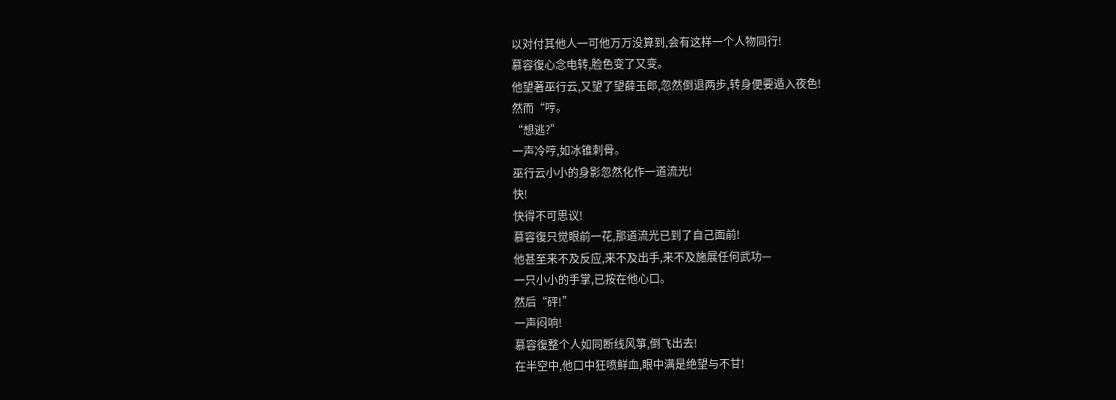以对付其他人一可他万万没算到,会有这样一个人物同行!
慕容復心念电转,脸色变了又变。
他望著巫行云,又望了望薛玉郎,忽然倒退两步,转身便要遁入夜色!
然而“哼。
“想逃?”
一声冷哼,如冰锥刺骨。
巫行云小小的身影忽然化作一道流光!
快!
快得不可思议!
慕容復只觉眼前一花,那道流光已到了自己面前!
他甚至来不及反应,来不及出手,来不及施展任何武功—
一只小小的手掌,已按在他心口。
然后“砰!”
一声闷响!
慕容復整个人如同断线风箏,倒飞出去!
在半空中,他口中狂喷鲜血,眼中满是绝望与不甘!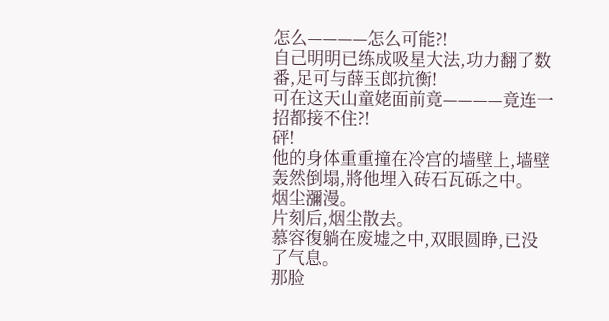怎么————怎么可能?!
自己明明已练成吸星大法,功力翻了数番,足可与薛玉郎抗衡!
可在这天山童姥面前竟————竟连一招都接不住?!
砰!
他的身体重重撞在冷宫的墙壁上,墙壁轰然倒塌,將他埋入砖石瓦砾之中。
烟尘瀰漫。
片刻后,烟尘散去。
慕容復躺在废墟之中,双眼圆睁,已没了气息。
那脸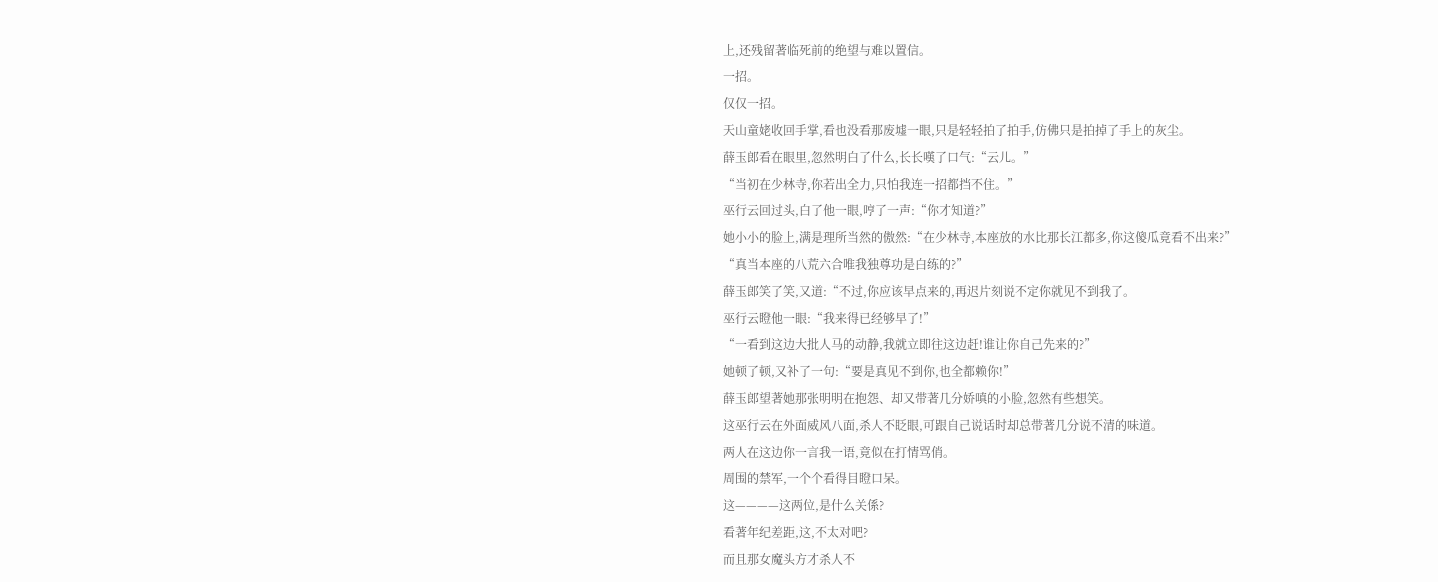上,还残留著临死前的绝望与难以置信。
一招。
仅仅一招。
天山童姥收回手掌,看也没看那废墟一眼,只是轻轻拍了拍手,仿佛只是拍掉了手上的灰尘。
薛玉郎看在眼里,忽然明白了什么,长长嘆了口气:“云儿。”
“当初在少林寺,你若出全力,只怕我连一招都挡不住。”
巫行云回过头,白了他一眼,哼了一声:“你才知道?”
她小小的脸上,满是理所当然的傲然:“在少林寺,本座放的水比那长江都多,你这傻瓜竟看不出来?”
“真当本座的八荒六合唯我独尊功是白练的?”
薛玉郎笑了笑,又道:“不过,你应该早点来的,再迟片刻说不定你就见不到我了。
巫行云瞪他一眼:“我来得已经够早了!”
“一看到这边大批人马的动静,我就立即往这边赶!谁让你自己先来的?”
她顿了顿,又补了一句:“要是真见不到你,也全都赖你!”
薛玉郎望著她那张明明在抱怨、却又带著几分娇嗔的小脸,忽然有些想笑。
这巫行云在外面威风八面,杀人不眨眼,可跟自己说话时却总带著几分说不清的味道。
两人在这边你一言我一语,竟似在打情骂俏。
周围的禁军,一个个看得目瞪口呆。
这————这两位,是什么关係?
看著年纪差距,这,不太对吧?
而且那女魔头方才杀人不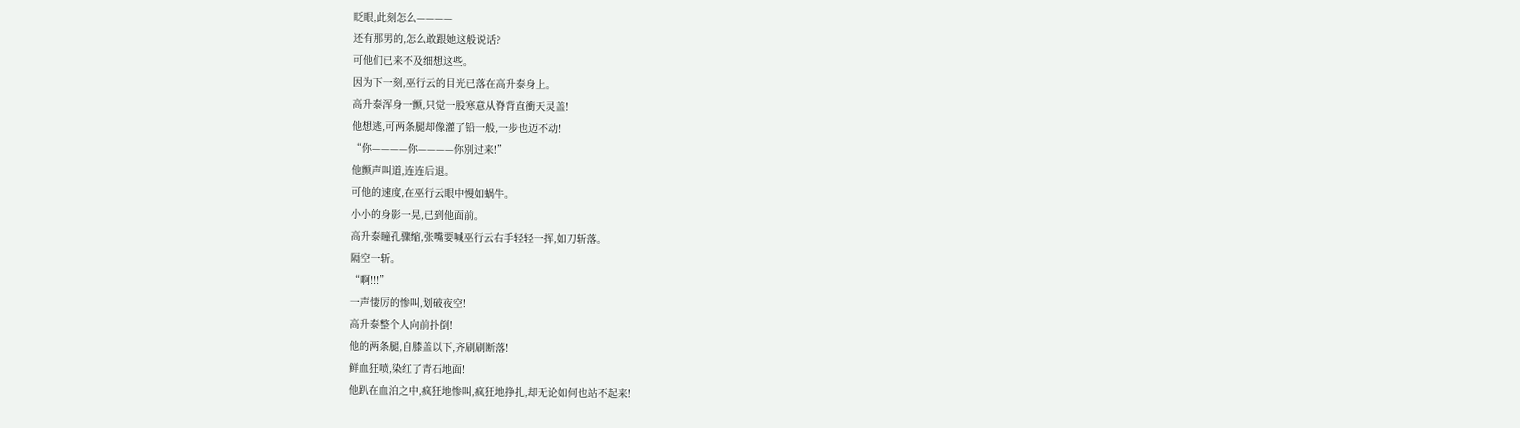眨眼,此刻怎么————
还有那男的,怎么敢跟她这般说话?
可他们已来不及细想这些。
因为下一刻,巫行云的目光已落在高升泰身上。
高升泰浑身一颤,只觉一股寒意从脊背直衝天灵盖!
他想逃,可两条腿却像灌了铅一般,一步也迈不动!
“你————你————你別过来!”
他颤声叫道,连连后退。
可他的速度,在巫行云眼中慢如蜗牛。
小小的身影一晃,已到他面前。
高升泰瞳孔骤缩,张嘴要喊巫行云右手轻轻一挥,如刀斩落。
隔空一斩。
“啊!!!”
一声悽厉的惨叫,划破夜空!
高升泰整个人向前扑倒!
他的两条腿,自膝盖以下,齐刷刷断落!
鲜血狂喷,染红了青石地面!
他趴在血泊之中,疯狂地惨叫,疯狂地挣扎,却无论如何也站不起来!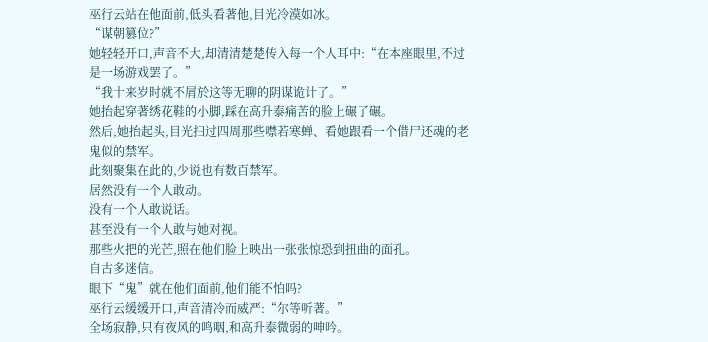巫行云站在他面前,低头看著他,目光冷漠如冰。
“谋朝篡位?”
她轻轻开口,声音不大,却清清楚楚传入每一个人耳中:“在本座眼里,不过是一场游戏罢了。”
“我十来岁时就不屑於这等无聊的阴谋诡计了。”
她抬起穿著绣花鞋的小脚,踩在高升泰痛苦的脸上碾了碾。
然后,她抬起头,目光扫过四周那些噤若寒蝉、看她跟看一个借尸还魂的老鬼似的禁军。
此刻聚集在此的,少说也有数百禁军。
居然没有一个人敢动。
没有一个人敢说话。
甚至没有一个人敢与她对视。
那些火把的光芒,照在他们脸上映出一张张惊恐到扭曲的面孔。
自古多迷信。
眼下“鬼”就在他们面前,他们能不怕吗?
巫行云缓缓开口,声音清冷而威严:“尔等听著。”
全场寂静,只有夜风的鸣咽,和高升泰微弱的呻吟。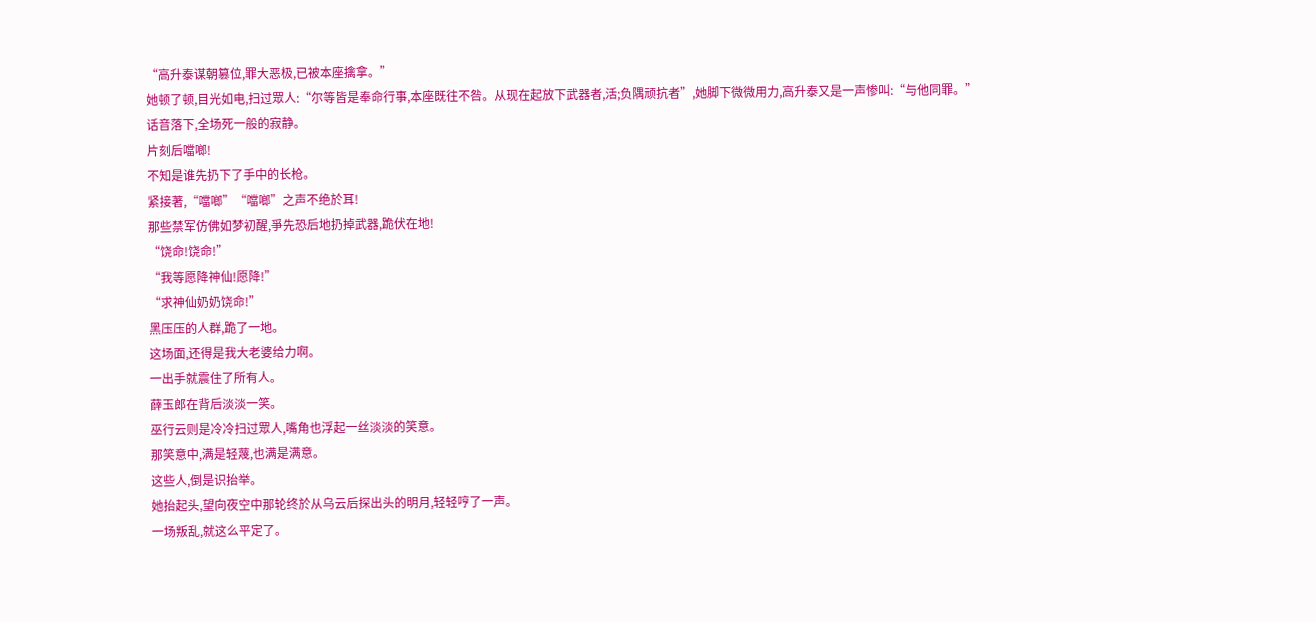“高升泰谋朝篡位,罪大恶极,已被本座擒拿。”
她顿了顿,目光如电,扫过眾人:“尔等皆是奉命行事,本座既往不咎。从现在起放下武器者,活;负隅顽抗者”,她脚下微微用力,高升泰又是一声惨叫:“与他同罪。”
话音落下,全场死一般的寂静。
片刻后噹啷!
不知是谁先扔下了手中的长枪。
紧接著,“噹啷”“噹啷”之声不绝於耳!
那些禁军仿佛如梦初醒,爭先恐后地扔掉武器,跪伏在地!
“饶命!饶命!”
“我等愿降神仙!愿降!”
“求神仙奶奶饶命!”
黑压压的人群,跪了一地。
这场面,还得是我大老婆给力啊。
一出手就震住了所有人。
薛玉郎在背后淡淡一笑。
巫行云则是冷冷扫过眾人,嘴角也浮起一丝淡淡的笑意。
那笑意中,满是轻蔑,也满是满意。
这些人,倒是识抬举。
她抬起头,望向夜空中那轮终於从乌云后探出头的明月,轻轻哼了一声。
一场叛乱,就这么平定了。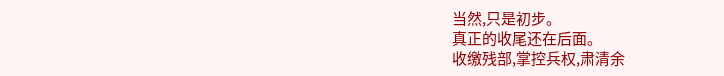当然,只是初步。
真正的收尾还在后面。
收缴残部,掌控兵权,肃清余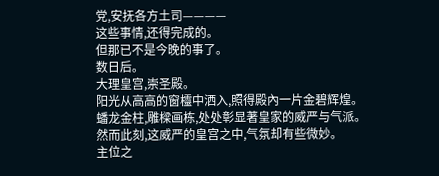党,安抚各方土司————
这些事情,还得完成的。
但那已不是今晚的事了。
数日后。
大理皇宫,崇圣殿。
阳光从高高的窗欞中洒入,照得殿內一片金碧辉煌。
蟠龙金柱,雕樑画栋,处处彰显著皇家的威严与气派。
然而此刻,这威严的皇宫之中,气氛却有些微妙。
主位之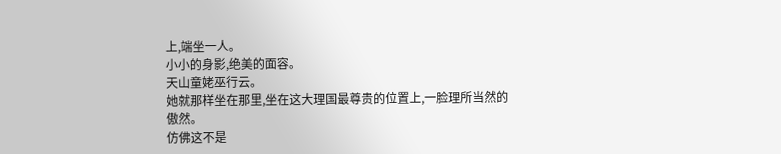上,端坐一人。
小小的身影,绝美的面容。
天山童姥巫行云。
她就那样坐在那里,坐在这大理国最尊贵的位置上,一脸理所当然的傲然。
仿佛这不是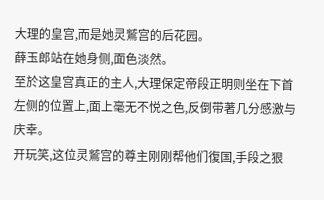大理的皇宫,而是她灵鷲宫的后花园。
薛玉郎站在她身侧,面色淡然。
至於这皇宫真正的主人,大理保定帝段正明则坐在下首左侧的位置上,面上毫无不悦之色,反倒带著几分感激与庆幸。
开玩笑,这位灵鷲宫的尊主刚刚帮他们復国,手段之狠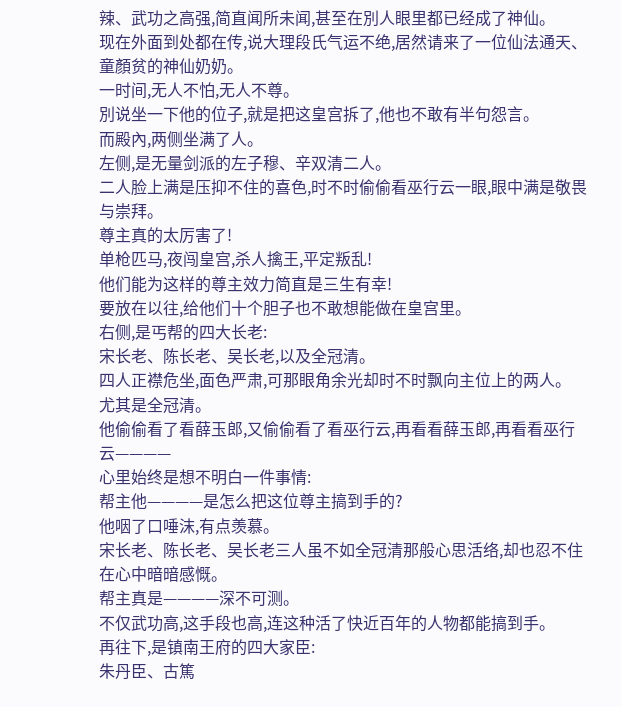辣、武功之高强,简直闻所未闻,甚至在別人眼里都已经成了神仙。
现在外面到处都在传,说大理段氏气运不绝,居然请来了一位仙法通天、童顏贫的神仙奶奶。
一时间,无人不怕,无人不尊。
別说坐一下他的位子,就是把这皇宫拆了,他也不敢有半句怨言。
而殿內,两侧坐满了人。
左侧,是无量剑派的左子穆、辛双清二人。
二人脸上满是压抑不住的喜色,时不时偷偷看巫行云一眼,眼中满是敬畏与崇拜。
尊主真的太厉害了!
单枪匹马,夜闯皇宫,杀人擒王,平定叛乱!
他们能为这样的尊主效力简直是三生有幸!
要放在以往,给他们十个胆子也不敢想能做在皇宫里。
右侧,是丐帮的四大长老:
宋长老、陈长老、吴长老,以及全冠清。
四人正襟危坐,面色严肃,可那眼角余光却时不时飘向主位上的两人。
尤其是全冠清。
他偷偷看了看薛玉郎,又偷偷看了看巫行云,再看看薛玉郎,再看看巫行云————
心里始终是想不明白一件事情:
帮主他————是怎么把这位尊主搞到手的?
他咽了口唾沫,有点羡慕。
宋长老、陈长老、吴长老三人虽不如全冠清那般心思活络,却也忍不住在心中暗暗感慨。
帮主真是————深不可测。
不仅武功高,这手段也高,连这种活了快近百年的人物都能搞到手。
再往下,是镇南王府的四大家臣:
朱丹臣、古篤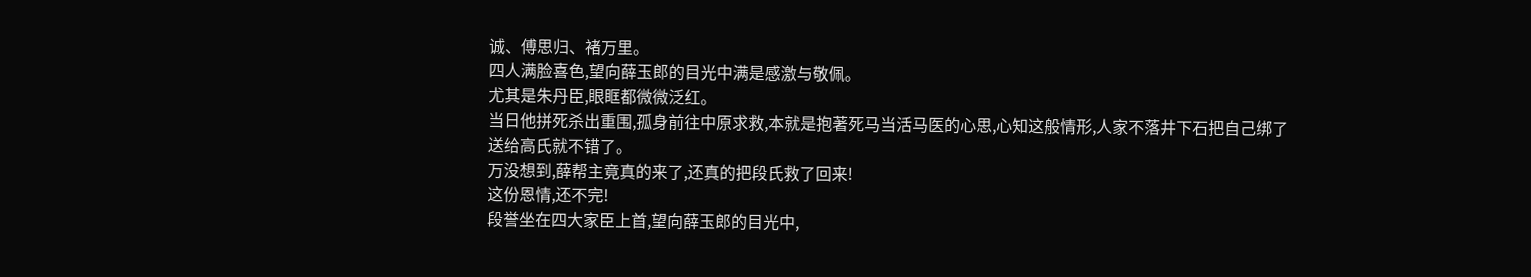诚、傅思归、褚万里。
四人满脸喜色,望向薛玉郎的目光中满是感激与敬佩。
尤其是朱丹臣,眼眶都微微泛红。
当日他拼死杀出重围,孤身前往中原求救,本就是抱著死马当活马医的心思,心知这般情形,人家不落井下石把自己绑了送给高氏就不错了。
万没想到,薛帮主竟真的来了,还真的把段氏救了回来!
这份恩情,还不完!
段誉坐在四大家臣上首,望向薛玉郎的目光中,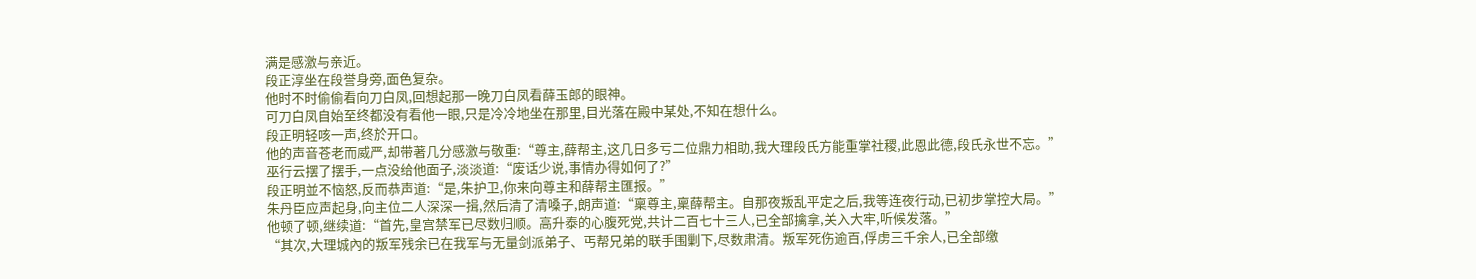满是感激与亲近。
段正淳坐在段誉身旁,面色复杂。
他时不时偷偷看向刀白凤,回想起那一晚刀白凤看薛玉郎的眼神。
可刀白凤自始至终都没有看他一眼,只是冷冷地坐在那里,目光落在殿中某处,不知在想什么。
段正明轻咳一声,终於开口。
他的声音苍老而威严,却带著几分感激与敬重:“尊主,薛帮主,这几日多亏二位鼎力相助,我大理段氏方能重掌社稷,此恩此德,段氏永世不忘。”
巫行云摆了摆手,一点没给他面子,淡淡道:“废话少说,事情办得如何了?”
段正明並不恼怒,反而恭声道:“是,朱护卫,你来向尊主和薛帮主匯报。”
朱丹臣应声起身,向主位二人深深一揖,然后清了清嗓子,朗声道:“稟尊主,稟薛帮主。自那夜叛乱平定之后,我等连夜行动,已初步掌控大局。”
他顿了顿,继续道:“首先,皇宫禁军已尽数归顺。高升泰的心腹死党,共计二百七十三人,已全部擒拿,关入大牢,听候发落。”
“其次,大理城內的叛军残余已在我军与无量剑派弟子、丐帮兄弟的联手围剿下,尽数肃清。叛军死伤逾百,俘虏三千余人,已全部缴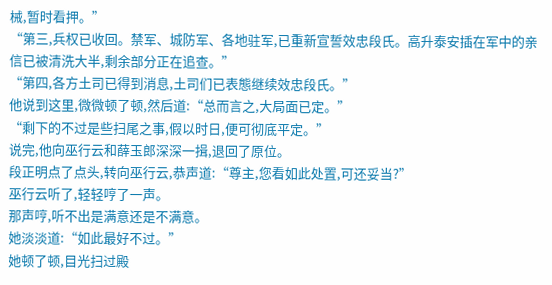械,暂时看押。”
“第三,兵权已收回。禁军、城防军、各地驻军,已重新宣誓效忠段氏。高升泰安插在军中的亲信已被清洗大半,剩余部分正在追查。”
“第四,各方土司已得到消息,土司们已表態继续效忠段氏。”
他说到这里,微微顿了顿,然后道:“总而言之,大局面已定。”
“剩下的不过是些扫尾之事,假以时日,便可彻底平定。”
说完,他向巫行云和薛玉郎深深一揖,退回了原位。
段正明点了点头,转向巫行云,恭声道:“尊主,您看如此处置,可还妥当?”
巫行云听了,轻轻哼了一声。
那声哼,听不出是满意还是不满意。
她淡淡道:“如此最好不过。”
她顿了顿,目光扫过殿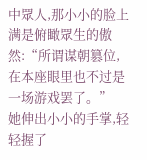中眾人,那小小的脸上满是俯瞰眾生的傲然:“所谓谋朝篡位,在本座眼里也不过是一场游戏罢了。”
她伸出小小的手掌,轻轻握了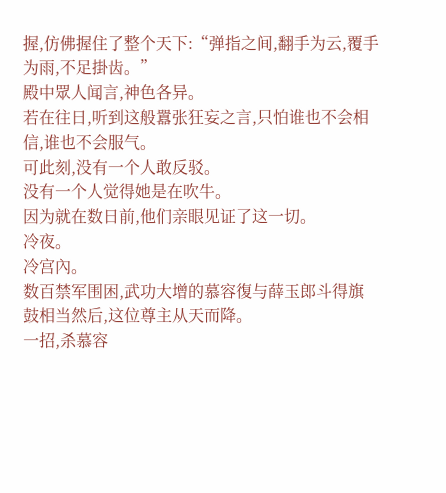握,仿佛握住了整个天下:“弹指之间,翻手为云,覆手为雨,不足掛齿。”
殿中眾人闻言,神色各异。
若在往日,听到这般囂张狂妄之言,只怕谁也不会相信,谁也不会服气。
可此刻,没有一个人敢反驳。
没有一个人觉得她是在吹牛。
因为就在数日前,他们亲眼见证了这一切。
冷夜。
冷宫內。
数百禁军围困,武功大增的慕容復与薛玉郎斗得旗鼓相当然后,这位尊主从天而降。
一招,杀慕容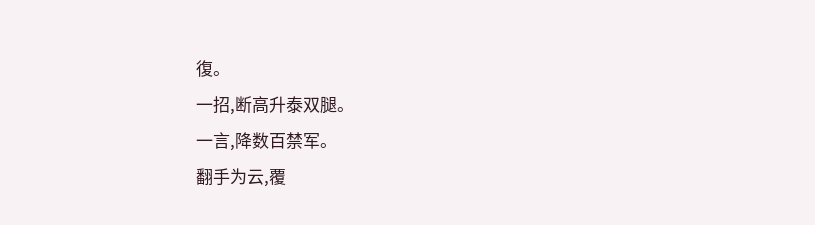復。
一招,断高升泰双腿。
一言,降数百禁军。
翻手为云,覆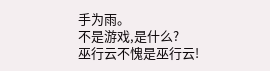手为雨。
不是游戏,是什么?
巫行云不愧是巫行云!